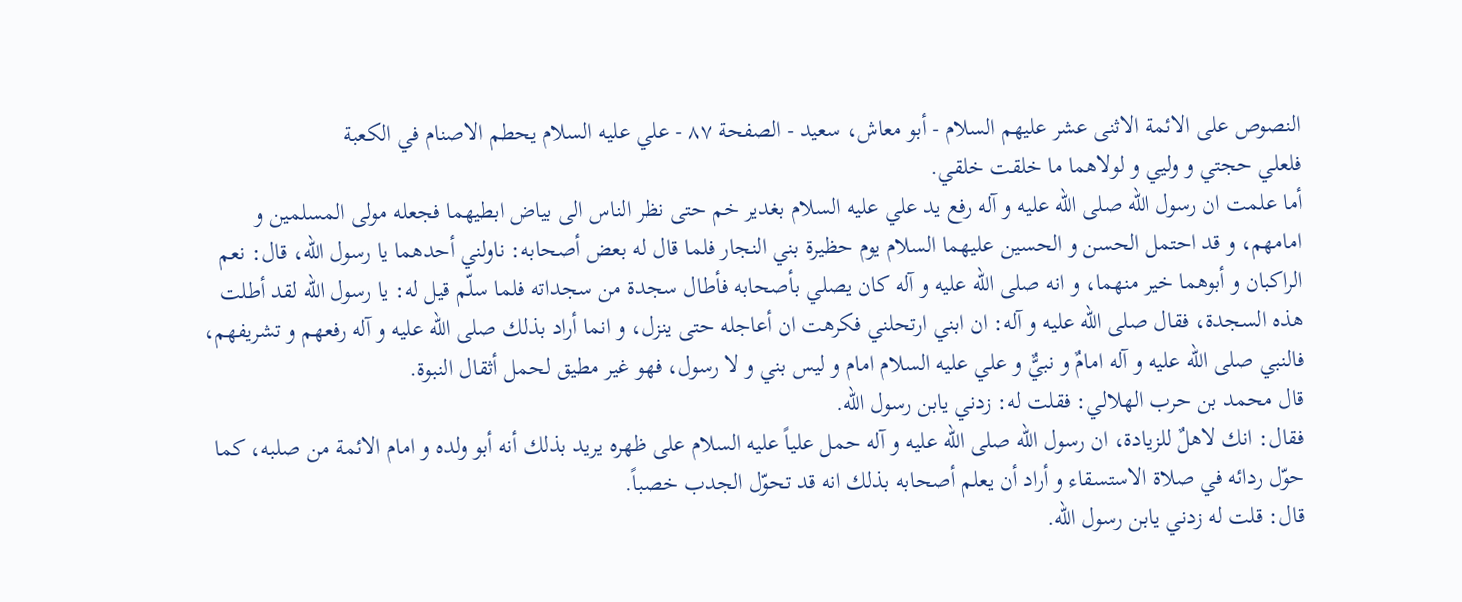النصوص على الائمة الاثنى عشر عليهم السلام - أبو معاش، سعيد - الصفحة ٨٧ - علي عليه السلام يحطم الاصنام في الكعبة
فلعلي حجتي و وليي و لولاهما ما خلقت خلقي.
أما علمت ان رسول اللّه صلى الله عليه و آله رفع يد علي عليه السلام بغدير خم حتى نظر الناس الى بياض ابطيهما فجعله مولى المسلمين و امامهم، و قد احتمل الحسن و الحسين عليهما السلام يوم حظيرة بني النجار فلما قال له بعض أصحابه: ناولني أحدهما يا رسول اللّه، قال: نعم الراكبان و أبوهما خير منهما، و انه صلى الله عليه و آله كان يصلي بأصحابه فأطال سجدة من سجداته فلما سلّم قيل له: يا رسول اللّه لقد أطلت هذه السجدة، فقال صلى الله عليه و آله: ان ابني ارتحلني فكرهت ان أعاجله حتى ينزل، و انما أراد بذلك صلى الله عليه و آله رفعهم و تشريفهم، فالنبي صلى الله عليه و آله امامٌ و نبيٌّ و علي عليه السلام امام و ليس بني و لا رسول، فهو غير مطيق لحمل أثقال النبوة.
قال محمد بن حرب الهلالي: فقلت له: زدني يابن رسول اللّه.
فقال: انك لاهلٌ للزيادة، ان رسول اللّه صلى الله عليه و آله حمل علياً عليه السلام على ظهره يريد بذلك أنه أبو ولده و امام الائمة من صلبه، كما حوّل ردائه في صلاة الاستسقاء و أراد أن يعلم أصحابه بذلك انه قد تحوّل الجدب خصباً.
قال: قلت له زدني يابن رسول اللّه.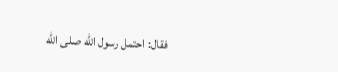فقال: احتمل رسول اللّه صلى الله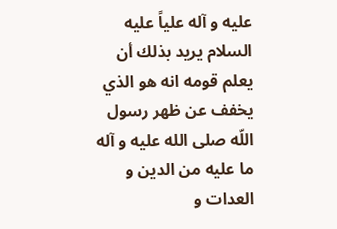عليه و آله علياً عليه السلام يريد بذلك أن يعلم قومه انه هو الذي يخفف عن ظهر رسول اللّه صلى الله عليه و آله ما عليه من الدين و العدات و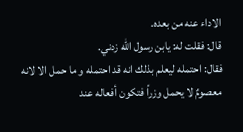الاداء عنه من بعده.
قال: فقلت له: يابن رسول اللّه زدني.
فقال: احتمله ليعلم بذلك انه قد احتمله و ما حمل الا لانه معصومٌ لا يحمل وزراً فتكون أفعاله عند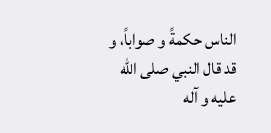الناس حكمةً و صواباً، و قد قال النبي صلى الله عليه و آله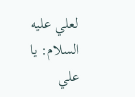لعلي عليه السلام: يا علي